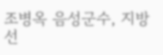조병옥 음성군수, 지방선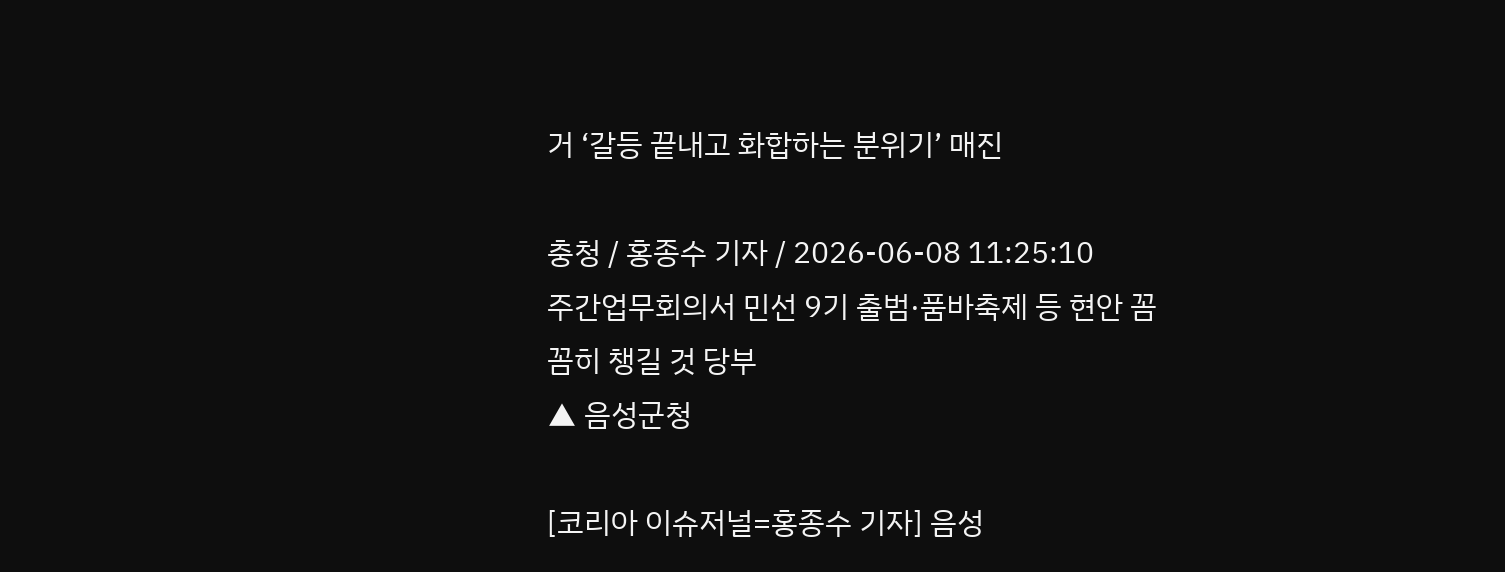거 ‘갈등 끝내고 화합하는 분위기’ 매진

충청 / 홍종수 기자 / 2026-06-08 11:25:10
주간업무회의서 민선 9기 출범·품바축제 등 현안 꼼꼼히 챙길 것 당부
▲ 음성군청

[코리아 이슈저널=홍종수 기자] 음성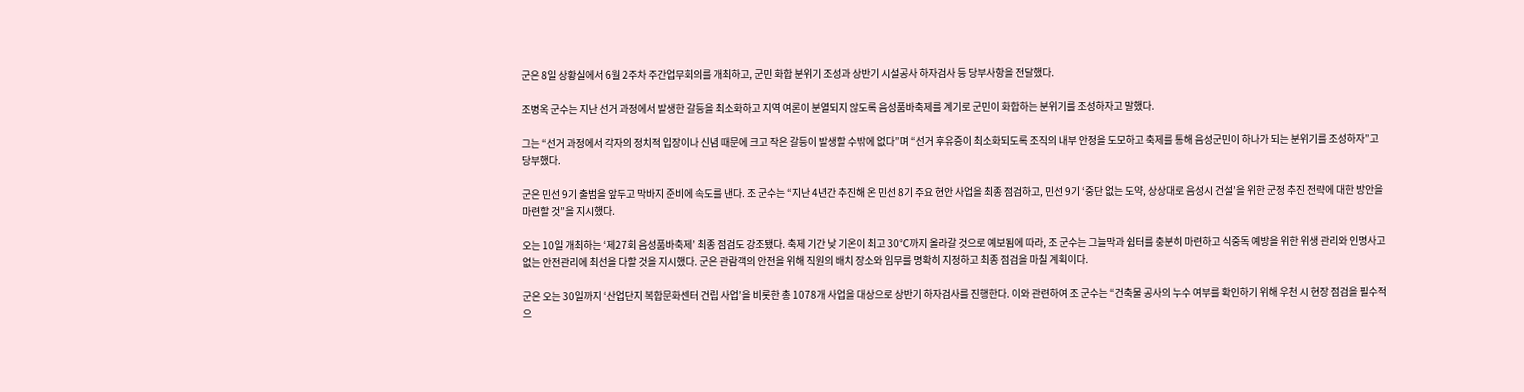군은 8일 상황실에서 6월 2주차 주간업무회의를 개최하고, 군민 화합 분위기 조성과 상반기 시설공사 하자검사 등 당부사항을 전달했다.

조병옥 군수는 지난 선거 과정에서 발생한 갈등을 최소화하고 지역 여론이 분열되지 않도록 음성품바축제를 계기로 군민이 화합하는 분위기를 조성하자고 말했다.

그는 “선거 과정에서 각자의 정치적 입장이나 신념 때문에 크고 작은 갈등이 발생할 수밖에 없다”며 “선거 후유증이 최소화되도록 조직의 내부 안정을 도모하고 축제를 통해 음성군민이 하나가 되는 분위기를 조성하자”고 당부했다.

군은 민선 9기 출범을 앞두고 막바지 준비에 속도를 낸다. 조 군수는 “지난 4년간 추진해 온 민선 8기 주요 현안 사업을 최종 점검하고, 민선 9기 ‘중단 없는 도약, 상상대로 음성시 건설’을 위한 군정 추진 전략에 대한 방안을 마련할 것”을 지시했다.

오는 10일 개최하는 ‘제27회 음성품바축제’ 최종 점검도 강조됐다. 축제 기간 낮 기온이 최고 30℃까지 올라갈 것으로 예보됨에 따라, 조 군수는 그늘막과 쉼터를 충분히 마련하고 식중독 예방을 위한 위생 관리와 인명사고 없는 안전관리에 최선을 다할 것을 지시했다. 군은 관람객의 안전을 위해 직원의 배치 장소와 임무를 명확히 지정하고 최종 점검을 마칠 계획이다.

군은 오는 30일까지 ‘산업단지 복합문화센터 건립 사업’을 비롯한 총 1078개 사업을 대상으로 상반기 하자검사를 진행한다. 이와 관련하여 조 군수는 “건축물 공사의 누수 여부를 확인하기 위해 우천 시 현장 점검을 필수적으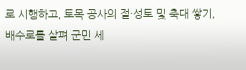로 시행하고, 토목 공사의 절·성토 및 축대 쌓기, 배수로를 살펴 군민 세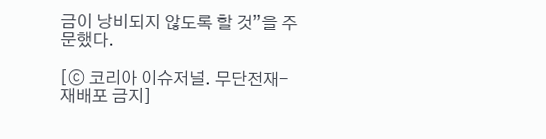금이 낭비되지 않도록 할 것”을 주문했다.

[ⓒ 코리아 이슈저널. 무단전재-재배포 금지]